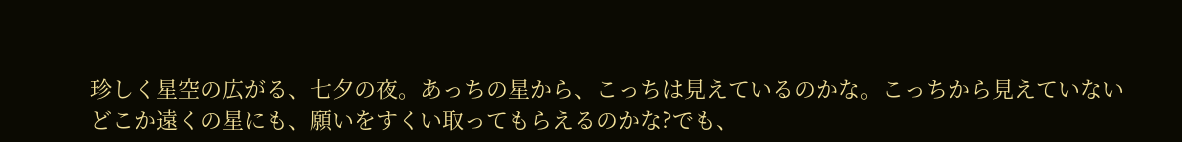珍しく星空の広がる、七夕の夜。あっちの星から、こっちは見えているのかな。こっちから見えていないどこか遠くの星にも、願いをすくい取ってもらえるのかな?でも、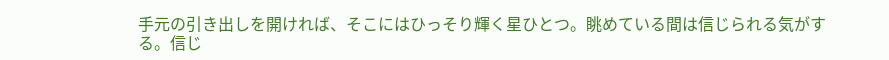手元の引き出しを開ければ、そこにはひっそり輝く星ひとつ。眺めている間は信じられる気がする。信じ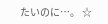たいのに…。 ☆